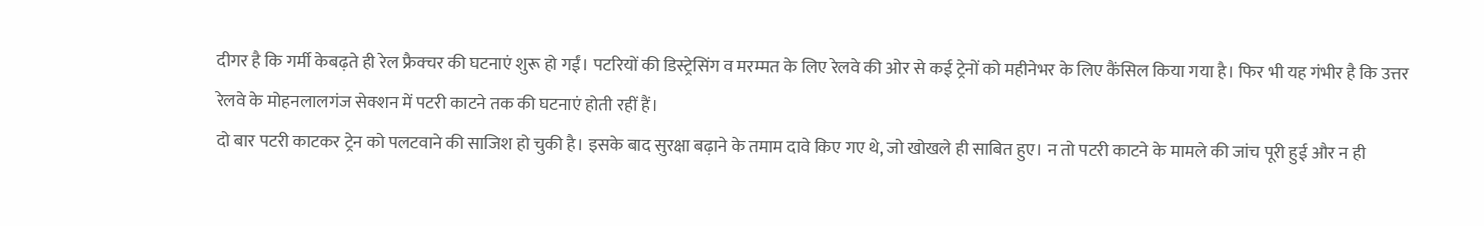दीगर है कि गर्मी केबढ़ते ही रेल फ्रैक्चर की घटनाएं शुरू हो गईं। पटरियों की डिस्ट्रेसिंग व मरम्मत के लिए रेलवे की ओर से कई ट्रेनों को महीनेभर के लिए कैंसिल किया गया है। फिर भी यह गंभीर है कि उत्तर रेलवे के मोहनलालगंज सेक्शन में पटरी काटने तक की घटनाएं होती रहीं हैं।
दो बार पटरी काटकर ट्रेन को पलटवाने की साजिश हो चुकी है। इसके बाद सुरक्षा बढ़ाने के तमाम दावे किए गए थे, जो खोखले ही साबित हुए। न तो पटरी काटने के मामले की जांच पूरी हुई और न ही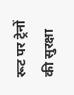रूट पर ट्रेनों की सुरक्षा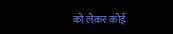को लेकर कोई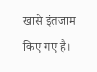खासे इंतजाम किए गए है।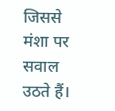जिससे मंशा पर सवाल उठते हैं।